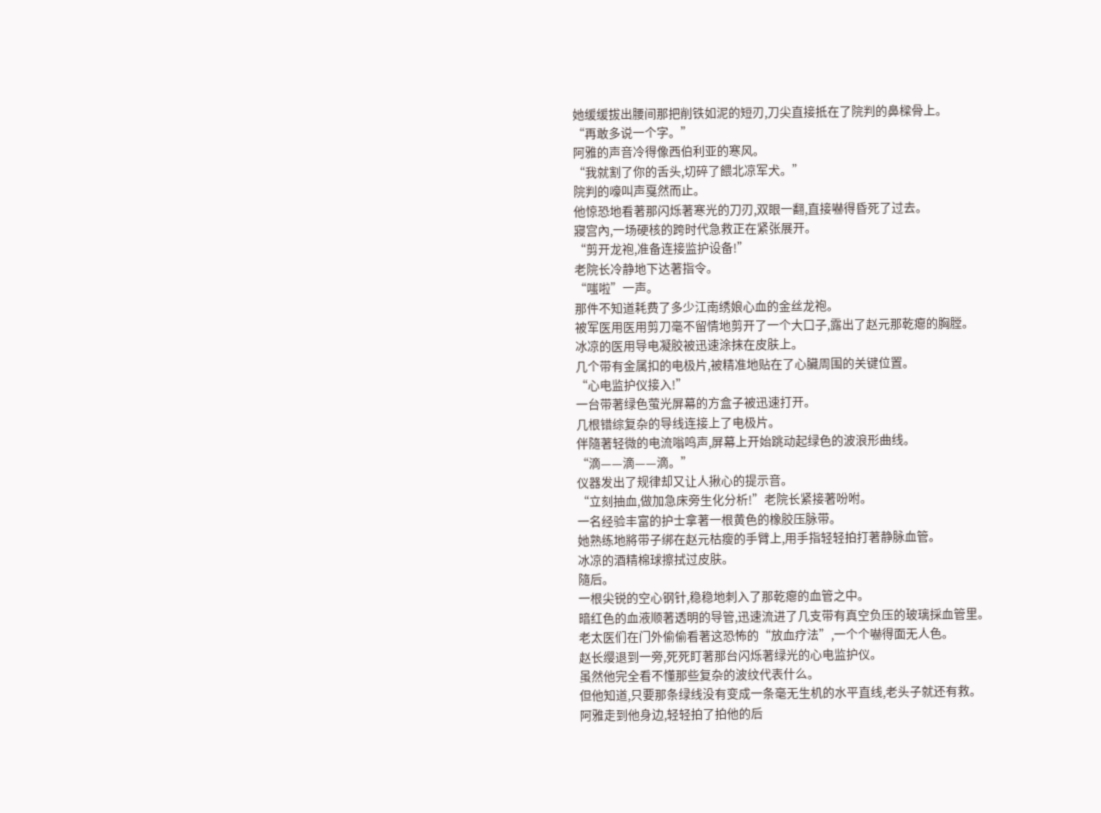她缓缓拔出腰间那把削铁如泥的短刃,刀尖直接抵在了院判的鼻樑骨上。
“再敢多说一个字。”
阿雅的声音冷得像西伯利亚的寒风。
“我就割了你的舌头,切碎了餵北凉军犬。”
院判的嚎叫声戛然而止。
他惊恐地看著那闪烁著寒光的刀刃,双眼一翻,直接嚇得昏死了过去。
寢宫內,一场硬核的跨时代急救正在紧张展开。
“剪开龙袍,准备连接监护设备!”
老院长冷静地下达著指令。
“嗤啦”一声。
那件不知道耗费了多少江南绣娘心血的金丝龙袍。
被军医用医用剪刀毫不留情地剪开了一个大口子,露出了赵元那乾瘪的胸膛。
冰凉的医用导电凝胶被迅速涂抹在皮肤上。
几个带有金属扣的电极片,被精准地贴在了心臟周围的关键位置。
“心电监护仪接入!”
一台带著绿色萤光屏幕的方盒子被迅速打开。
几根错综复杂的导线连接上了电极片。
伴隨著轻微的电流嗡鸣声,屏幕上开始跳动起绿色的波浪形曲线。
“滴——滴——滴。”
仪器发出了规律却又让人揪心的提示音。
“立刻抽血,做加急床旁生化分析!”老院长紧接著吩咐。
一名经验丰富的护士拿著一根黄色的橡胶压脉带。
她熟练地將带子绑在赵元枯瘦的手臂上,用手指轻轻拍打著静脉血管。
冰凉的酒精棉球擦拭过皮肤。
隨后。
一根尖锐的空心钢针,稳稳地刺入了那乾瘪的血管之中。
暗红色的血液顺著透明的导管,迅速流进了几支带有真空负压的玻璃採血管里。
老太医们在门外偷偷看著这恐怖的“放血疗法”,一个个嚇得面无人色。
赵长缨退到一旁,死死盯著那台闪烁著绿光的心电监护仪。
虽然他完全看不懂那些复杂的波纹代表什么。
但他知道,只要那条绿线没有变成一条毫无生机的水平直线,老头子就还有救。
阿雅走到他身边,轻轻拍了拍他的后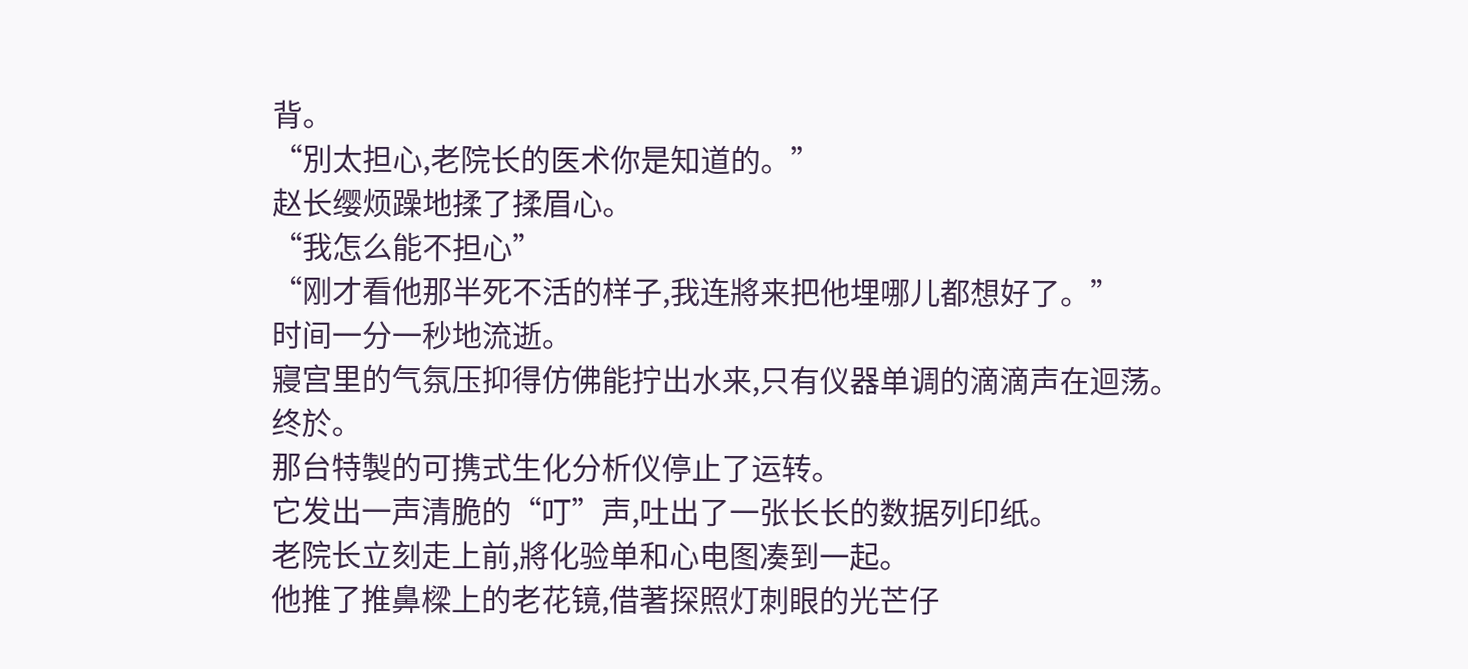背。
“別太担心,老院长的医术你是知道的。”
赵长缨烦躁地揉了揉眉心。
“我怎么能不担心”
“刚才看他那半死不活的样子,我连將来把他埋哪儿都想好了。”
时间一分一秒地流逝。
寢宫里的气氛压抑得仿佛能拧出水来,只有仪器单调的滴滴声在迴荡。
终於。
那台特製的可携式生化分析仪停止了运转。
它发出一声清脆的“叮”声,吐出了一张长长的数据列印纸。
老院长立刻走上前,將化验单和心电图凑到一起。
他推了推鼻樑上的老花镜,借著探照灯刺眼的光芒仔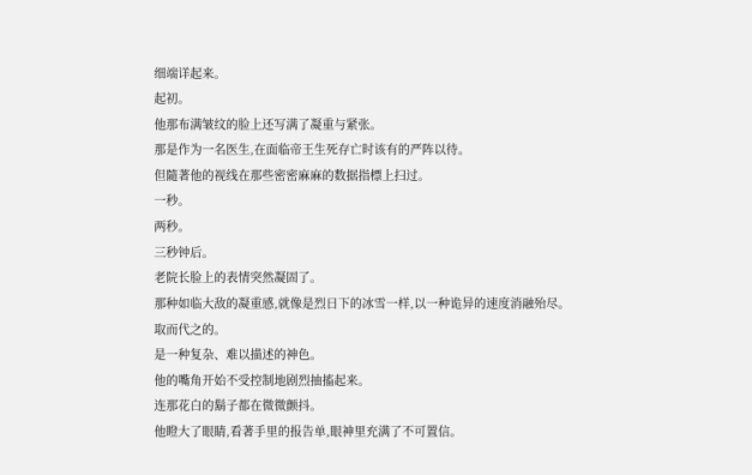细端详起来。
起初。
他那布满皱纹的脸上还写满了凝重与紧张。
那是作为一名医生,在面临帝王生死存亡时该有的严阵以待。
但隨著他的视线在那些密密麻麻的数据指標上扫过。
一秒。
两秒。
三秒钟后。
老院长脸上的表情突然凝固了。
那种如临大敌的凝重感,就像是烈日下的冰雪一样,以一种诡异的速度消融殆尽。
取而代之的。
是一种复杂、难以描述的神色。
他的嘴角开始不受控制地剧烈抽搐起来。
连那花白的鬍子都在微微颤抖。
他瞪大了眼睛,看著手里的报告单,眼神里充满了不可置信。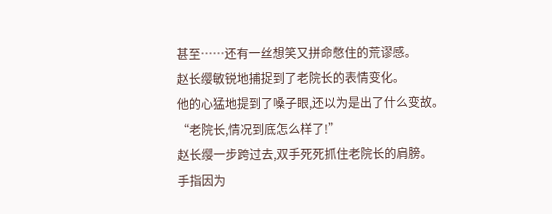甚至……还有一丝想笑又拼命憋住的荒谬感。
赵长缨敏锐地捕捉到了老院长的表情变化。
他的心猛地提到了嗓子眼,还以为是出了什么变故。
“老院长,情况到底怎么样了!”
赵长缨一步跨过去,双手死死抓住老院长的肩膀。
手指因为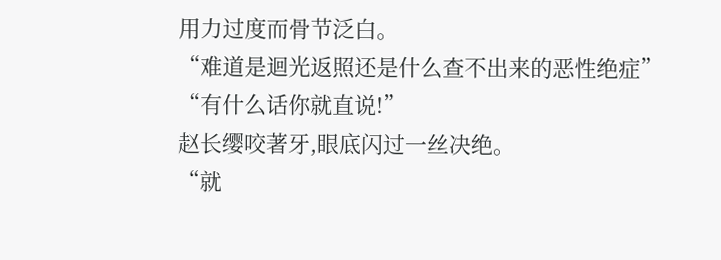用力过度而骨节泛白。
“难道是迴光返照还是什么查不出来的恶性绝症”
“有什么话你就直说!”
赵长缨咬著牙,眼底闪过一丝决绝。
“就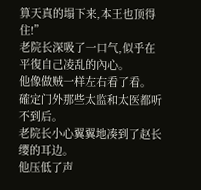算天真的塌下来,本王也顶得住!”
老院长深吸了一口气,似乎在平復自己凌乱的內心。
他像做贼一样左右看了看。
確定门外那些太监和太医都听不到后。
老院长小心翼翼地凑到了赵长缨的耳边。
他压低了声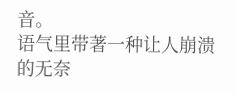音。
语气里带著一种让人崩溃的无奈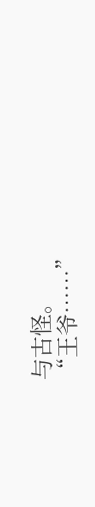与古怪。
“王爷……”